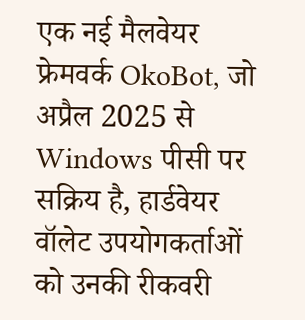एक नई मैलवेयर फ्रेमवर्क OkoBot, जो अप्रैल 2025 से Windows पीसी पर सक्रिय है, हार्डवेयर वॉलेट उपयोगकर्ताओं को उनकी रीकवरी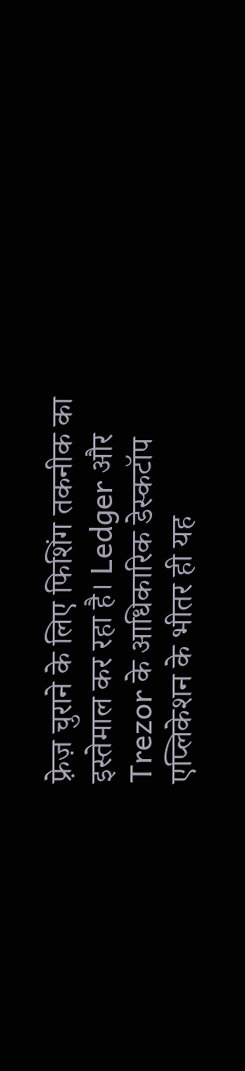फ़्रेज़ चुराने के लिए फिशिंग तकनीक का इस्तेमाल कर रहा है। Ledger और Trezor के आधिकारिक डेस्कटॉप एप्लिकेशन के भीतर ही यह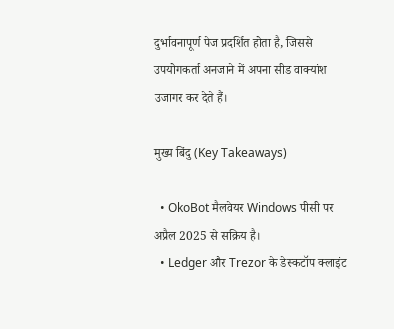दुर्भावनापूर्ण पेज प्रदर्शित होता है, जिससे उपयोगकर्ता अनजाने में अपना सीड वाक्यांश उजागर कर देते हैं।

मुख्य बिंदु (Key Takeaways)

  • OkoBot मैलवेयर Windows पीसी पर अप्रैल 2025 से सक्रिय है।
  • Ledger और Trezor के डेस्कटॉप क्लाइंट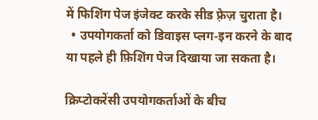में फिशिंग पेज इंजेक्ट करके सीड फ़्रेज़ चुराता है।
  • उपयोगकर्ता को डिवाइस प्लग‑इन करने के बाद या पहले ही फ़िशिंग पेज दिखाया जा सकता है।

क्रिप्टोकरेंसी उपयोगकर्ताओं के बीच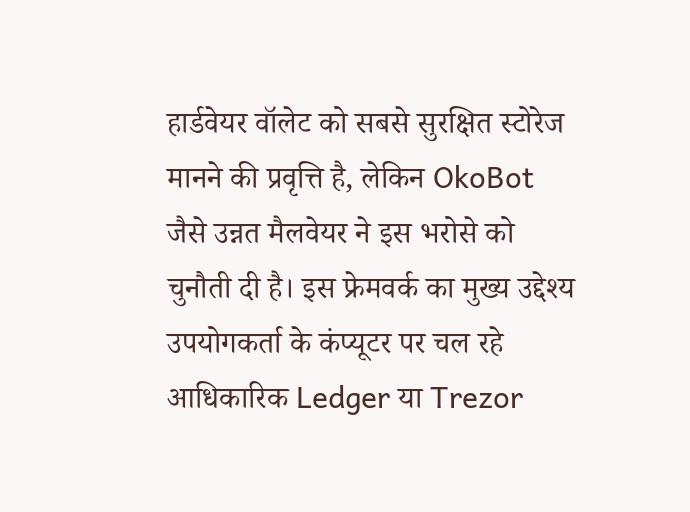हार्डवेयर वॉलेट को सबसे सुरक्षित स्टोरेज मानने की प्रवृत्ति है, लेकिन OkoBot जैसे उन्नत मैलवेयर ने इस भरोसे को चुनौती दी है। इस फ्रेमवर्क का मुख्य उद्देश्य उपयोगकर्ता के कंप्यूटर पर चल रहे आधिकारिक Ledger या Trezor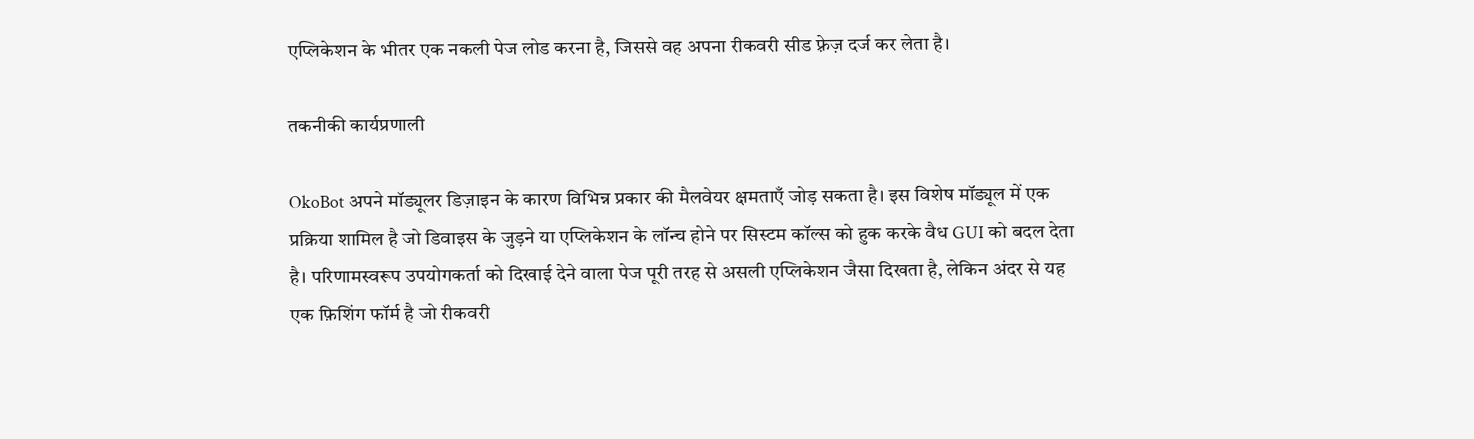एप्लिकेशन के भीतर एक नकली पेज लोड करना है, जिससे वह अपना रीकवरी सीड फ़्रेज़ दर्ज कर लेता है।

तकनीकी कार्यप्रणाली

OkoBot अपने मॉड्यूलर डिज़ाइन के कारण विभिन्न प्रकार की मैलवेयर क्षमताएँ जोड़ सकता है। इस विशेष मॉड्यूल में एक प्रक्रिया शामिल है जो डिवाइस के जुड़ने या एप्लिकेशन के लॉन्च होने पर सिस्टम कॉल्स को हुक करके वैध GUI को बदल देता है। परिणामस्वरूप उपयोगकर्ता को दिखाई देने वाला पेज पूरी तरह से असली एप्लिकेशन जैसा दिखता है, लेकिन अंदर से यह एक फ़िशिंग फॉर्म है जो रीकवरी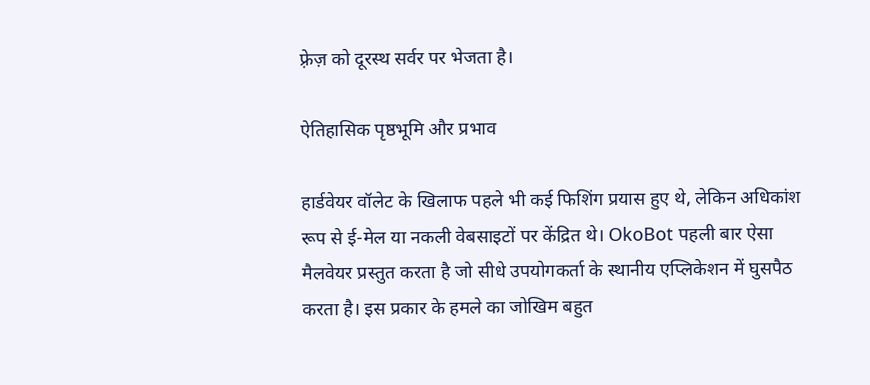फ़्रेज़ को दूरस्थ सर्वर पर भेजता है।

ऐतिहासिक पृष्ठभूमि और प्रभाव

हार्डवेयर वॉलेट के खिलाफ पहले भी कई फिशिंग प्रयास हुए थे, लेकिन अधिकांश रूप से ई‑मेल या नकली वेबसाइटों पर केंद्रित थे। OkoBot पहली बार ऐसा मैलवेयर प्रस्तुत करता है जो सीधे उपयोगकर्ता के स्थानीय एप्लिकेशन में घुसपैठ करता है। इस प्रकार के हमले का जोखिम बहुत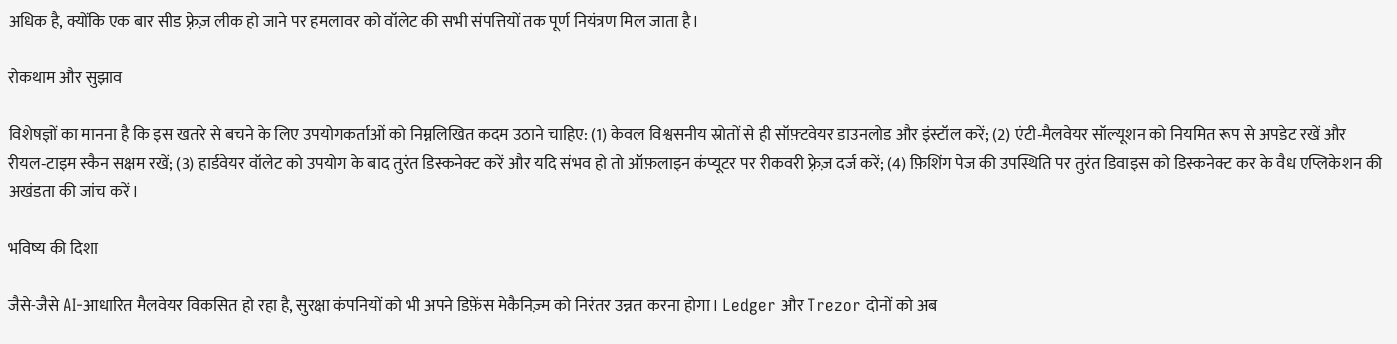अधिक है, क्योंकि एक बार सीड फ़्रेज़ लीक हो जाने पर हमलावर को वॉलेट की सभी संपत्तियों तक पूर्ण नियंत्रण मिल जाता है।

रोकथाम और सुझाव

विशेषज्ञों का मानना है कि इस खतरे से बचने के लिए उपयोगकर्ताओं को निम्नलिखित कदम उठाने चाहिए: (1) केवल विश्वसनीय स्रोतों से ही सॉफ़्टवेयर डाउनलोड और इंस्टॉल करें; (2) एंटी‑मैलवेयर सॉल्यूशन को नियमित रूप से अपडेट रखें और रीयल‑टाइम स्कैन सक्षम रखें; (3) हार्डवेयर वॉलेट को उपयोग के बाद तुरंत डिस्कनेक्ट करें और यदि संभव हो तो ऑफ़लाइन कंप्यूटर पर रीकवरी फ़्रेज़ दर्ज करें; (4) फ़िशिंग पेज की उपस्थिति पर तुरंत डिवाइस को डिस्कनेक्ट कर के वैध एप्लिकेशन की अखंडता की जांच करें।

भविष्य की दिशा

जैसे-जैसे AI‑आधारित मैलवेयर विकसित हो रहा है, सुरक्षा कंपनियों को भी अपने डिफ़ेंस मेकैनिज़्म को निरंतर उन्नत करना होगा। Ledger और Trezor दोनों को अब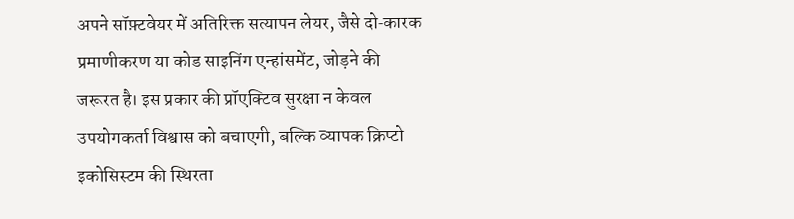अपने सॉफ़्टवेयर में अतिरिक्त सत्यापन लेयर, जैसे दो‑कारक प्रमाणीकरण या कोड साइनिंग एन्हांसमेंट, जोड़ने की जरूरत है। इस प्रकार की प्रॉएक्टिव सुरक्षा न केवल उपयोगकर्ता विश्वास को बचाएगी, बल्कि व्यापक क्रिप्टो इकोसिस्टम की स्थिरता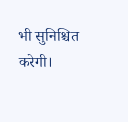भी सुनिश्चित करेगी।